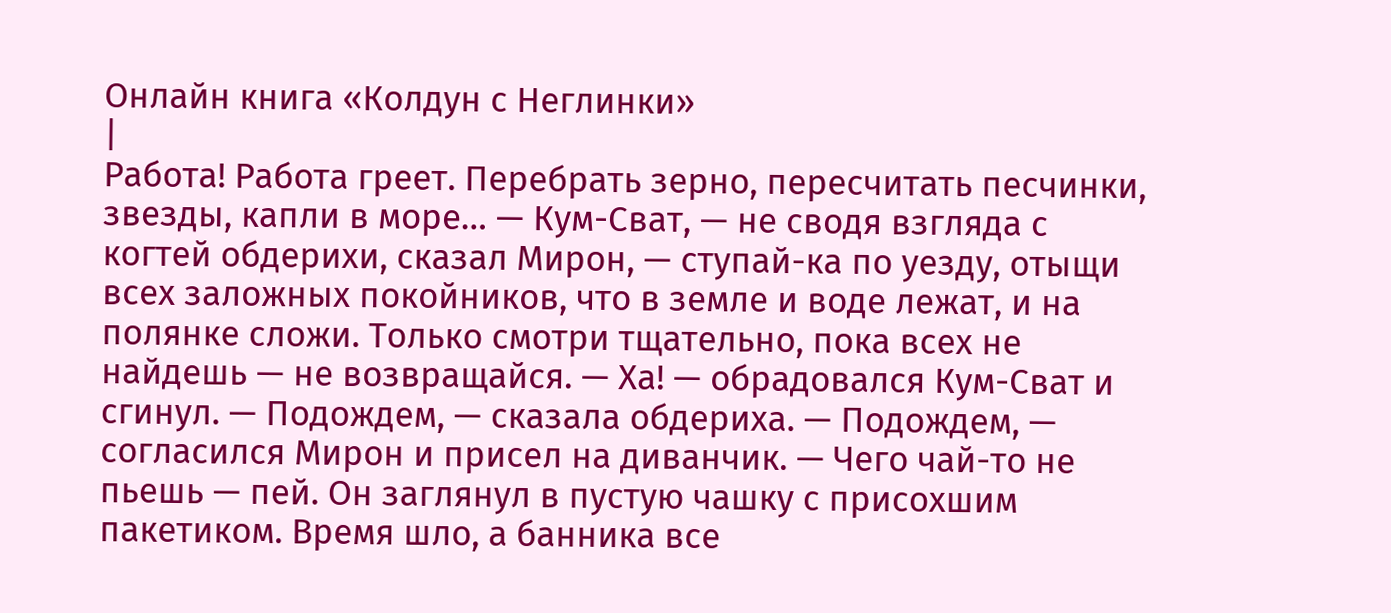Онлайн книга «Колдун с Неглинки»
|
Работа! Работа греет. Перебрать зерно, пересчитать песчинки, звезды, капли в море… — Кум-Сват, — не сводя взгляда с когтей обдерихи, сказал Мирон, — ступай-ка по уезду, отыщи всех заложных покойников, что в земле и воде лежат, и на полянке сложи. Только смотри тщательно, пока всех не найдешь — не возвращайся. — Ха! — обрадовался Кум-Сват и сгинул. — Подождем, — сказала обдериха. — Подождем, — согласился Мирон и присел на диванчик. — Чего чай-то не пьешь — пей. Он заглянул в пустую чашку с присохшим пакетиком. Время шло, а банника все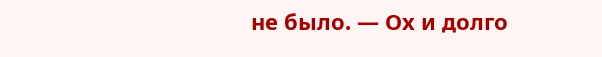не было. — Ох и долго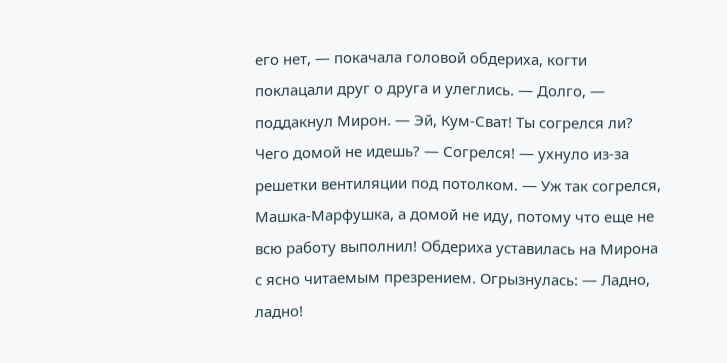его нет, — покачала головой обдериха, когти поклацали друг о друга и улеглись. — Долго, — поддакнул Мирон. — Эй, Кум-Сват! Ты согрелся ли? Чего домой не идешь? — Согрелся! — ухнуло из-за решетки вентиляции под потолком. — Уж так согрелся, Машка-Марфушка, а домой не иду, потому что еще не всю работу выполнил! Обдериха уставилась на Мирона с ясно читаемым презрением. Огрызнулась: — Ладно, ладно!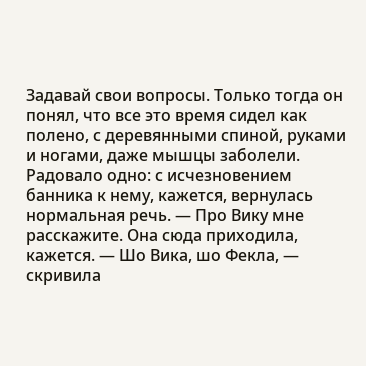Задавай свои вопросы. Только тогда он понял, что все это время сидел как полено, с деревянными спиной, руками и ногами, даже мышцы заболели. Радовало одно: с исчезновением банника к нему, кажется, вернулась нормальная речь. — Про Вику мне расскажите. Она сюда приходила, кажется. — Шо Вика, шо Фекла, — скривила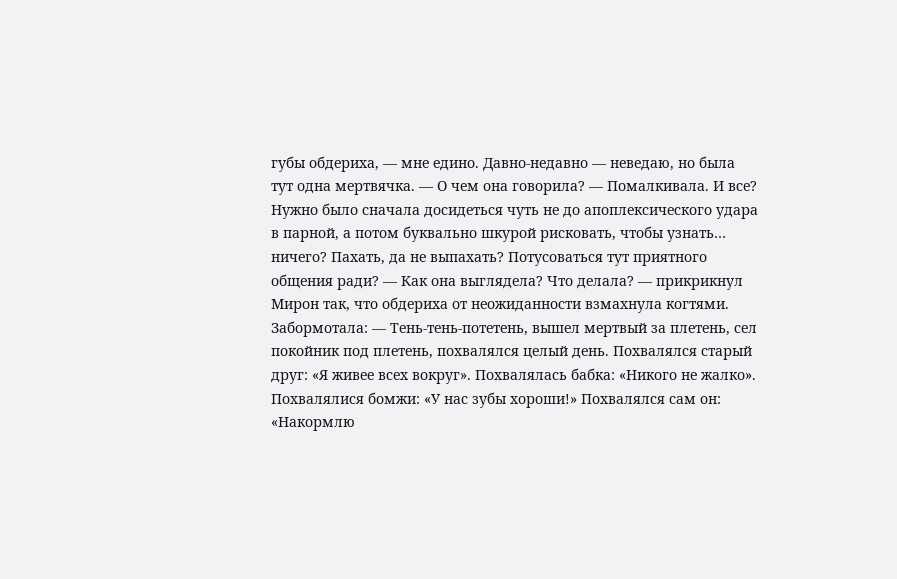губы обдериха, — мне едино. Давно-недавно — неведаю, но была тут одна мертвячка. — О чем она говорила? — Помалкивала. И все? Нужно было сначала досидеться чуть не до апоплексического удара в парной, а потом буквально шкурой рисковать, чтобы узнать… ничего? Пахать, да не выпахать? Потусоваться тут приятного общения ради? — Как она выглядела? Что делала? — прикрикнул Мирон так, что обдериха от неожиданности взмахнула когтями. Забормотала: — Тень-тень-потетень, вышел мертвый за плетень, сел покойник под плетень, похвалялся целый день. Похвалялся старый друг: «Я живее всех вокруг». Похвалялась бабка: «Никого не жалко». Похвалялися бомжи: «У нас зубы хороши!» Похвалялся сам он: «Накормлю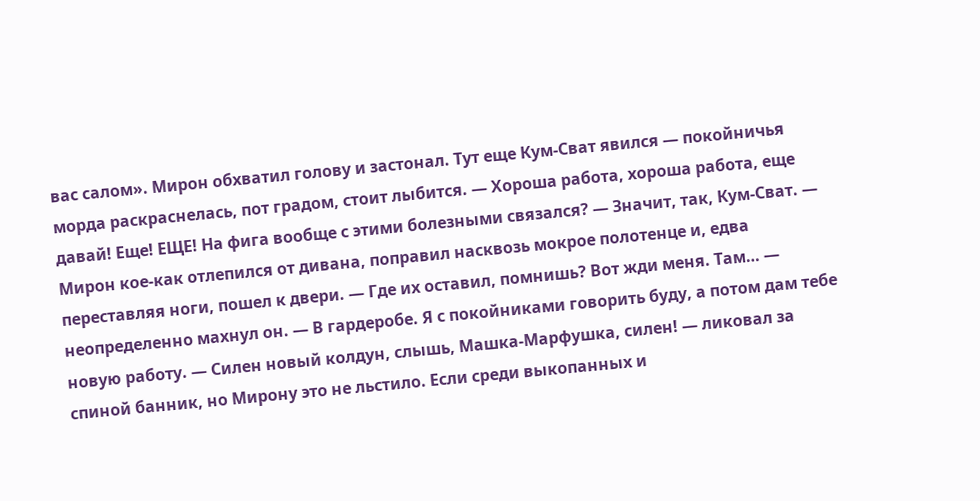вас салом». Мирон обхватил голову и застонал. Тут еще Кум-Сват явился — покойничья морда раскраснелась, пот градом, стоит лыбится. — Хороша работа, хороша работа, еще давай! Еще! ЕЩЕ! На фига вообще с этими болезными связался? — Значит, так, Кум-Сват. — Мирон кое-как отлепился от дивана, поправил насквозь мокрое полотенце и, едва переставляя ноги, пошел к двери. — Где их оставил, помнишь? Вот жди меня. Там… — неопределенно махнул он. — В гардеробе. Я с покойниками говорить буду, а потом дам тебе новую работу. — Силен новый колдун, слышь, Машка-Марфушка, силен! — ликовал за спиной банник, но Мирону это не льстило. Если среди выкопанных и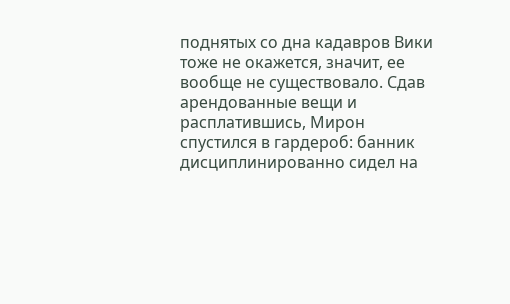поднятых со дна кадавров Вики тоже не окажется, значит, ее вообще не существовало. Сдав арендованные вещи и расплатившись, Мирон спустился в гардероб: банник дисциплинированно сидел на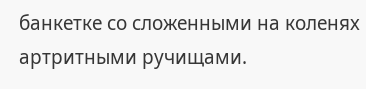банкетке со сложенными на коленях артритными ручищами.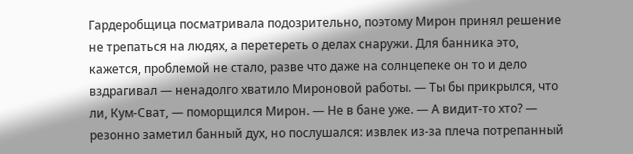Гардеробщица посматривала подозрительно, поэтому Мирон принял решение не трепаться на людях, а перетереть о делах снаружи. Для банника это, кажется, проблемой не стало, разве что даже на солнцепеке он то и дело вздрагивал — ненадолго хватило Мироновой работы. — Ты бы прикрылся, что ли, Кум-Сват, — поморщился Мирон. — Не в бане уже. — А видит-то хто? — резонно заметил банный дух, но послушался: извлек из-за плеча потрепанный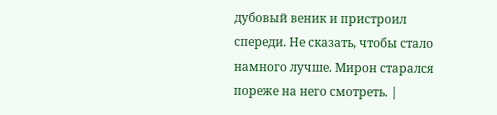дубовый веник и пристроил спереди. Не сказать, чтобы стало намного лучше. Мирон старался пореже на него смотреть. |